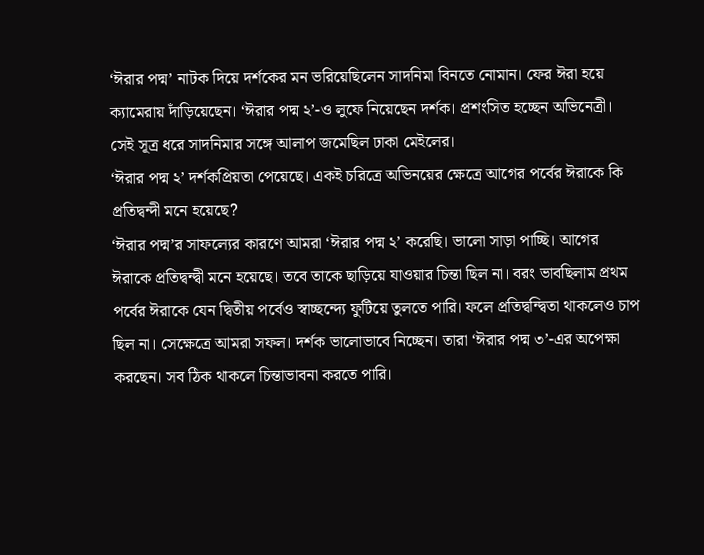‘ঈরার পদ্ম’ নাটক দিয়ে দর্শকের মন ভরিয়েছিলেন সাদনিমা বিনতে নোমান। ফের ঈরা হয়ে ক্যামেরায় দাঁড়িয়েছেন। ‘ঈরার পদ্ম ২’-ও লুফে নিয়েছেন দর্শক। প্রশংসিত হচ্ছেন অভিনেত্রী। সেই সূত্র ধরে সাদনিমার সঙ্গে আলাপ জমেছিল ঢাকা মেইলের।
‘ঈরার পদ্ম ২’ দর্শকপ্রিয়তা পেয়েছে। একই চরিত্রে অভিনয়ের ক্ষেত্রে আগের পর্বের ঈরাকে কি প্রতিদ্বন্দী মনে হয়েছে?
‘ঈরার পদ্ম’র সাফল্যের কারণে আমরা ‘ঈরার পদ্ম ২’ করেছি। ভালো সাড়া পাচ্ছি। আগের ঈরাকে প্রতিদ্বন্দ্বী মনে হয়েছে। তবে তাকে ছাড়িয়ে যাওয়ার চিন্তা ছিল না। বরং ভাবছিলাম প্রথম পর্বের ঈরাকে যেন দ্বিতীয় পর্বেও স্বাচ্ছন্দ্যে ফুটিয়ে তুলতে পারি। ফলে প্রতিদ্বন্দ্বিতা থাকলেও চাপ ছিল না। সেক্ষেত্রে আমরা সফল। দর্শক ভালোভাবে নিচ্ছেন। তারা ‘ঈরার পদ্ম ৩’-এর অপেক্ষা করছেন। সব ঠিক থাকলে চিন্তাভাবনা করতে পারি।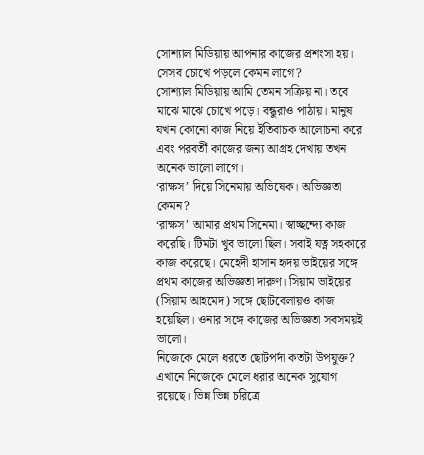সোশ্যাল মিডিয়ায় আপনার কাজের প্রশংসা হয়। সেসব চোখে পড়লে কেমন লাগে?
সোশ্যাল মিডিয়ায় আমি তেমন সক্রিয় না। তবে মাঝে মাঝে চোখে পড়ে। বন্ধুরাও পাঠায়। মানুষ যখন কোনো কাজ নিয়ে ইতিবাচক আলোচনা করে এবং পরবর্তী কাজের জন্য আগ্রহ দেখায় তখন অনেক ভালো লাগে।
‘রাক্ষস’ দিয়ে সিনেমায় অভিষেক। অভিজ্ঞতা কেমন?
‘রাক্ষস’ আমার প্রথম সিনেমা। স্বাচ্ছন্দ্যে কাজ করেছি। টিমটা খুব ভালো ছিল। সবাই যত্ন সহকারে কাজ করেছে। মেহেদী হাসান হৃদয় ভাইয়ের সঙ্গে প্রথম কাজের অভিজ্ঞতা দারুণ। সিয়াম ভাইয়ের (সিয়াম আহমেদ) সঙ্গে ছোটবেলায়ও কাজ হয়েছিল। ওনার সঙ্গে কাজের অভিজ্ঞতা সবসময়ই ভালো।
নিজেকে মেলে ধরতে ছোটপর্দা কতটা উপযুক্ত?
এখানে নিজেকে মেলে ধরার অনেক সুযোগ রয়েছে। ভিন্ন ভিন্ন চরিত্রে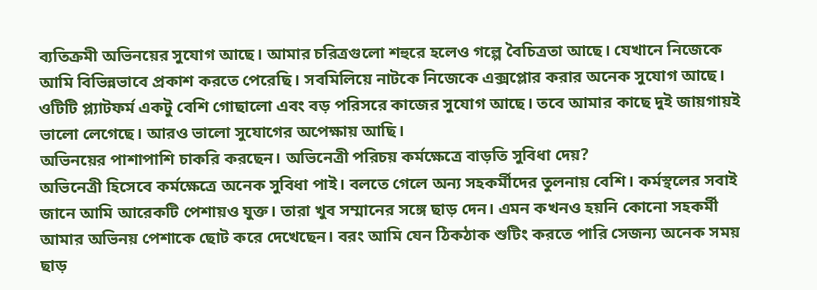ব্যতিক্রমী অভিনয়ের সুযোগ আছে। আমার চরিত্রগুলো শহুরে হলেও গল্পে বৈচিত্রতা আছে। যেখানে নিজেকে আমি বিভিন্নভাবে প্রকাশ করতে পেরেছি। সবমিলিয়ে নাটকে নিজেকে এক্সপ্লোর করার অনেক সুযোগ আছে। ওটিটি প্ল্যাটফর্ম একটু বেশি গোছালো এবং বড় পরিসরে কাজের সুযোগ আছে। তবে আমার কাছে দুই জায়গায়ই ভালো লেগেছে। আরও ভালো সুযোগের অপেক্ষায় আছি।
অভিনয়ের পাশাপাশি চাকরি করছেন। অভিনেত্রী পরিচয় কর্মক্ষেত্রে বাড়তি সুবিধা দেয়?
অভিনেত্রী হিসেবে কর্মক্ষেত্রে অনেক সুবিধা পাই। বলতে গেলে অন্য সহকর্মীদের তুলনায় বেশি। কর্মস্থলের সবাই জানে আমি আরেকটি পেশায়ও যুক্ত। তারা খুব সম্মানের সঙ্গে ছাড় দেন। এমন কখনও হয়নি কোনো সহকর্মী আমার অভিনয় পেশাকে ছোট করে দেখেছেন। বরং আমি যেন ঠিকঠাক শুটিং করতে পারি সেজন্য অনেক সময় ছাড়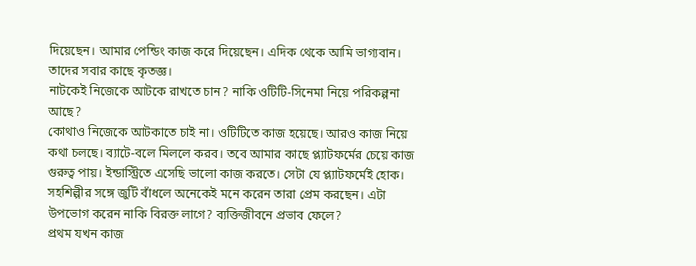দিয়েছেন। আমার পেন্ডিং কাজ করে দিয়েছেন। এদিক থেকে আমি ভাগ্যবান। তাদের সবার কাছে কৃতজ্ঞ।
নাটকেই নিজেকে আটকে রাখতে চান? নাকি ওটিটি-সিনেমা নিয়ে পরিকল্পনা আছে?
কোথাও নিজেকে আটকাতে চাই না। ওটিটিতে কাজ হয়েছে। আরও কাজ নিয়ে কথা চলছে। ব্যাটে-বলে মিললে করব। তবে আমার কাছে প্ল্যাটফর্মের চেয়ে কাজ গুরুত্ব পায়। ইন্ডাস্ট্রিতে এসেছি ভালো কাজ করতে। সেটা যে প্ল্যাটফর্মেই হোক।
সহশিল্পীর সঙ্গে জুটি বাঁধলে অনেকেই মনে করেন তারা প্রেম করছেন। এটা উপভোগ করেন নাকি বিরক্ত লাগে? ব্যক্তিজীবনে প্রভাব ফেলে?
প্রথম যখন কাজ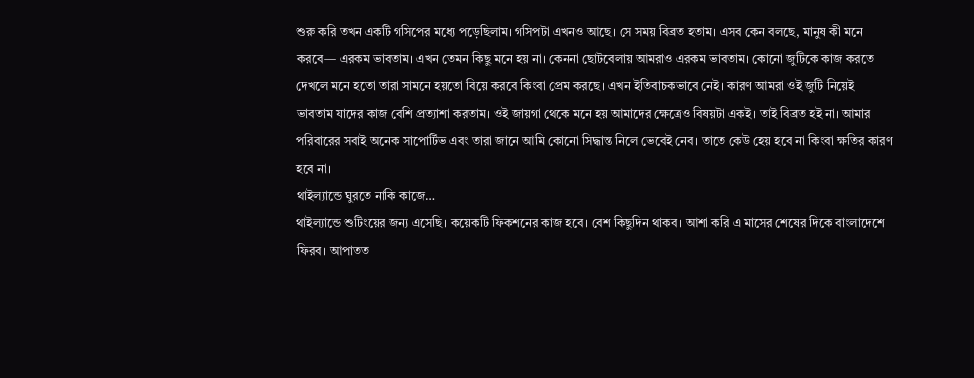শুরু করি তখন একটি গসিপের মধ্যে পড়েছিলাম। গসিপটা এখনও আছে। সে সময় বিব্রত হতাম। এসব কেন বলছে, মানুষ কী মনে করবে— এরকম ভাবতাম। এখন তেমন কিছু মনে হয় না। কেননা ছোটবেলায় আমরাও এরকম ভাবতাম। কোনো জুটিকে কাজ করতে দেখলে মনে হতো তারা সামনে হয়তো বিয়ে করবে কিংবা প্রেম করছে। এখন ইতিবাচকভাবে নেই। কারণ আমরা ওই জুটি নিয়েই ভাবতাম যাদের কাজ বেশি প্রত্যাশা করতাম। ওই জায়গা থেকে মনে হয় আমাদের ক্ষেত্রেও বিষয়টা একই। তাই বিব্রত হই না। আমার পরিবারের সবাই অনেক সাপোর্টিভ এবং তারা জানে আমি কোনো সিদ্ধান্ত নিলে ভেবেই নেব। তাতে কেউ হেয় হবে না কিংবা ক্ষতির কারণ হবে না।
থাইল্যান্ডে ঘুরতে নাকি কাজে…
থাইল্যান্ডে শুটিংয়ের জন্য এসেছি। কয়েকটি ফিকশনের কাজ হবে। বেশ কিছুদিন থাকব। আশা করি এ মাসের শেষের দিকে বাংলাদেশে ফিরব। আপাতত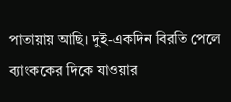পাতায়ায় আছি। দুই-একদিন বিরতি পেলে ব্যাংককের দিকে যাওয়ার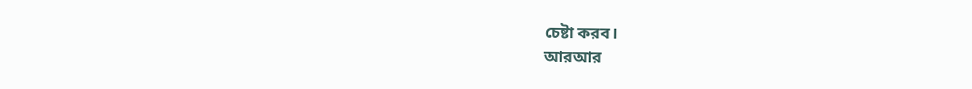চেষ্টা করব।
আরআর